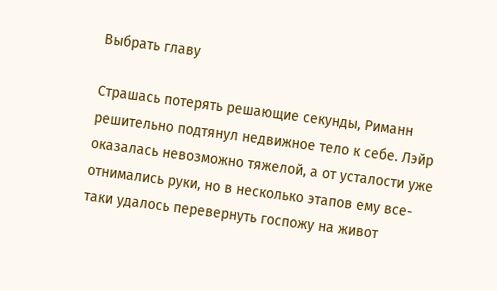Выбрать главу

Страшась потерять решающие секунды, Риманн решительно подтянул недвижное тело к себе. Лэйр оказалась невозможно тяжелой, а от усталости уже отнимались руки, но в несколько этапов ему все-таки удалось перевернуть госпожу на живот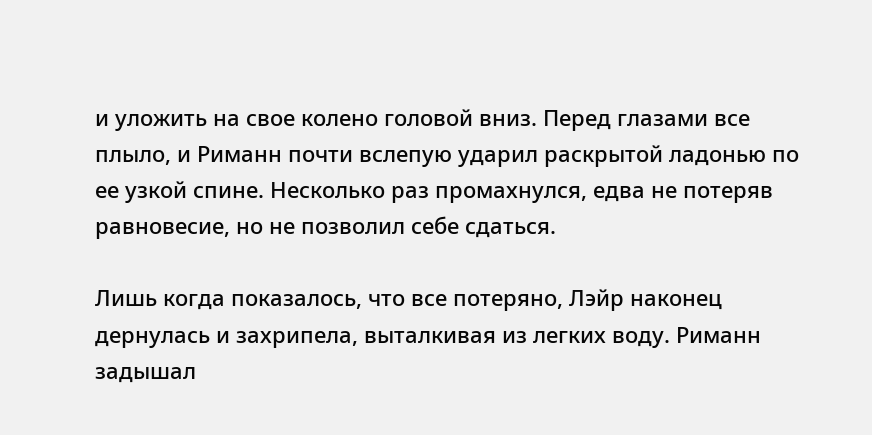и уложить на свое колено головой вниз. Перед глазами все плыло, и Риманн почти вслепую ударил раскрытой ладонью по ее узкой спине. Несколько раз промахнулся, едва не потеряв равновесие, но не позволил себе сдаться.

Лишь когда показалось, что все потеряно, Лэйр наконец дернулась и захрипела, выталкивая из легких воду. Риманн задышал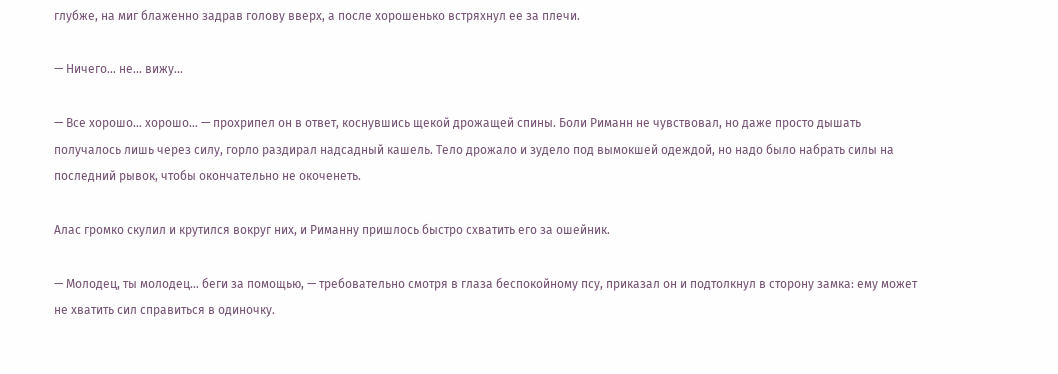глубже, на миг блаженно задрав голову вверх, а после хорошенько встряхнул ее за плечи.

— Ничего… не… вижу…

— Все хорошо… хорошо… — прохрипел он в ответ, коснувшись щекой дрожащей спины. Боли Риманн не чувствовал, но даже просто дышать получалось лишь через силу, горло раздирал надсадный кашель. Тело дрожало и зудело под вымокшей одеждой, но надо было набрать силы на последний рывок, чтобы окончательно не окоченеть.

Алас громко скулил и крутился вокруг них, и Риманну пришлось быстро схватить его за ошейник.

— Молодец, ты молодец… беги за помощью, — требовательно смотря в глаза беспокойному псу, приказал он и подтолкнул в сторону замка: ему может не хватить сил справиться в одиночку.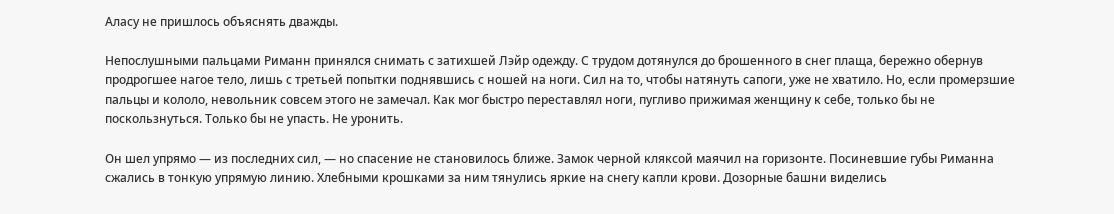Аласу не пришлось объяснять дважды.

Непослушными пальцами Риманн принялся снимать с затихшей Лэйр одежду. С трудом дотянулся до брошенного в снег плаща, бережно обернув продрогшее нагое тело, лишь с третьей попытки поднявшись с ношей на ноги. Сил на то, чтобы натянуть сапоги, уже не хватило. Но, если промерзшие пальцы и кололо, невольник совсем этого не замечал. Как мог быстро переставлял ноги, пугливо прижимая женщину к себе, только бы не поскользнуться. Только бы не упасть. Не уронить.

Он шел упрямо — из последних сил, — но спасение не становилось ближе. Замок черной кляксой маячил на горизонте. Посиневшие губы Риманна сжались в тонкую упрямую линию. Хлебными крошками за ним тянулись яркие на снегу капли крови. Дозорные башни виделись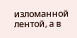изломанной лентой, а в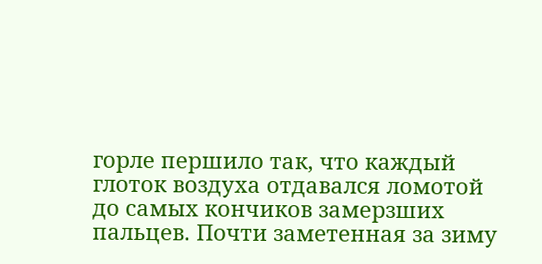горле першило так, что каждый глоток воздуха отдавался ломотой до самых кончиков замерзших пальцев. Почти заметенная за зиму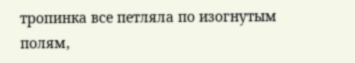тропинка все петляла по изогнутым полям,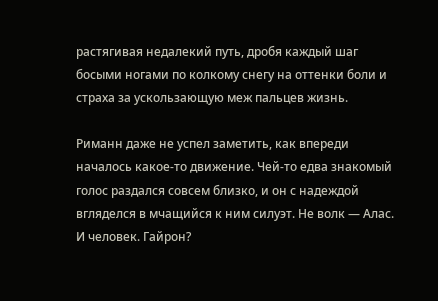растягивая недалекий путь, дробя каждый шаг босыми ногами по колкому снегу на оттенки боли и страха за ускользающую меж пальцев жизнь.

Риманн даже не успел заметить, как впереди началось какое-то движение. Чей-то едва знакомый голос раздался совсем близко, и он с надеждой вгляделся в мчащийся к ним силуэт. Не волк — Алас. И человек. Гайрон?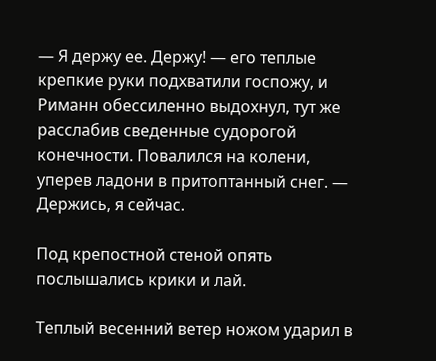— Я держу ее. Держу! — его теплые крепкие руки подхватили госпожу, и Риманн обессиленно выдохнул, тут же расслабив сведенные судорогой конечности. Повалился на колени, уперев ладони в притоптанный снег. — Держись, я сейчас.

Под крепостной стеной опять послышались крики и лай.

Теплый весенний ветер ножом ударил в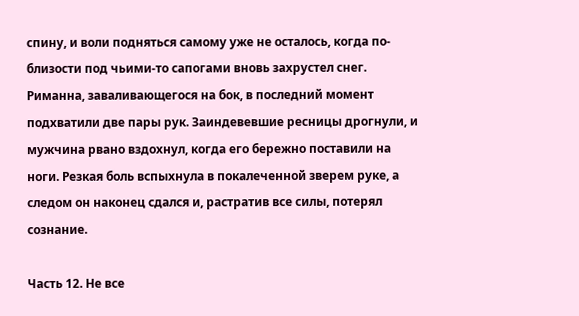спину, и воли подняться самому уже не осталось, когда по-близости под чьими-то сапогами вновь захрустел снег. Риманна, заваливающегося на бок, в последний момент подхватили две пары рук. Заиндевевшие ресницы дрогнули, и мужчина рвано вздохнул, когда его бережно поставили на ноги. Резкая боль вспыхнула в покалеченной зверем руке, а следом он наконец сдался и, растратив все силы, потерял сознание.

Часть 12. Не все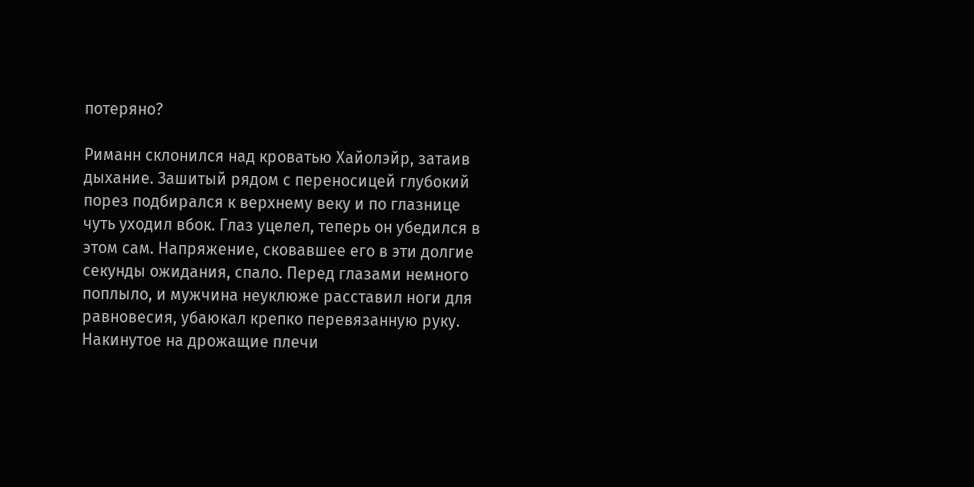потеряно?

Риманн склонился над кроватью Хайолэйр, затаив дыхание. Зашитый рядом с переносицей глубокий порез подбирался к верхнему веку и по глазнице чуть уходил вбок. Глаз уцелел, теперь он убедился в этом сам. Напряжение, сковавшее его в эти долгие секунды ожидания, спало. Перед глазами немного поплыло, и мужчина неуклюже расставил ноги для равновесия, убаюкал крепко перевязанную руку. Накинутое на дрожащие плечи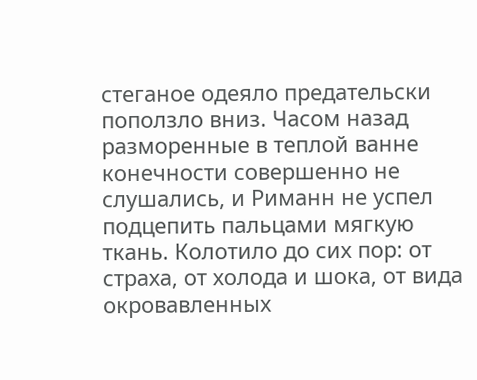стеганое одеяло предательски поползло вниз. Часом назад разморенные в теплой ванне конечности совершенно не слушались, и Риманн не успел подцепить пальцами мягкую ткань. Колотило до сих пор: от страха, от холода и шока, от вида окровавленных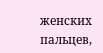женских пальцев,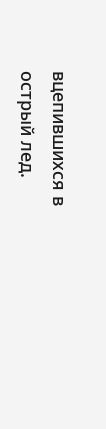вцепившихся в острый лед.